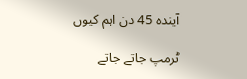آیندہ 45 دن اہم کیوں

ٹرمپ جاتے جاتے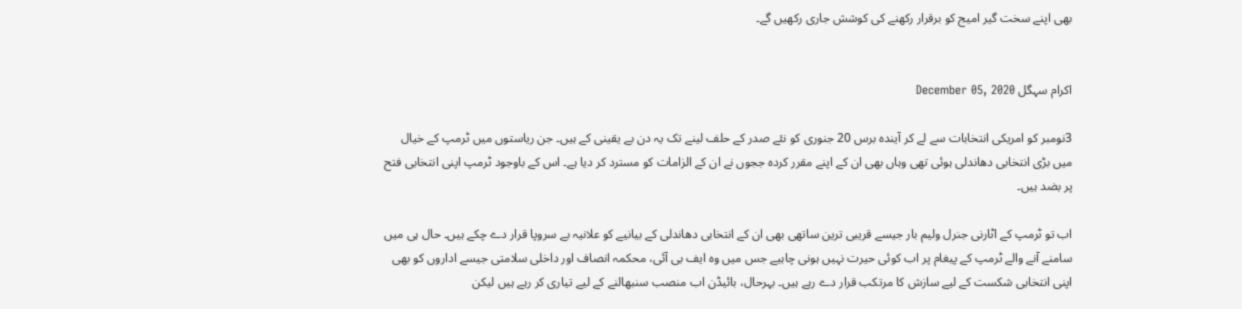بھی اپنے سخت گیر امیج کو برقرار رکھنے کی کوشش جاری رکھیں گے۔


اکرام سہگل December 05, 2020

3نومبر کو امریکی انتخابات سے لے کر آیندہ برس 20 جنوری کو نئے صدر کے حلف لینے تک یہ دن بے یقینی کے ہیں۔ جن ریاستوں میں ٹرمپ کے خیال میں بڑی انتخابی دھاندلی ہوئی تھی وہاں بھی ان کے اپنے مقرر کردہ ججوں نے ان کے الزامات کو مسترد کر دیا ہے۔ اس کے باوجود ٹرمپ اپنی انتخابی فتح پر بضد ہیں۔

اب تو ٹرمپ کے اٹارنی جنرل ولیم بار جیسے قریبی ترین ساتھی بھی ان کے انتخابی دھاندلی کے بیانیے کو علانیہ بے سروپا قرار دے چکے ہیں۔ حال ہی میں سامنے آنے والے ٹرمپ کے پیغام پر اب کوئی حیرت نہیں ہونی چاہیے جس میں وہ ایف بی آئی، محکمہ انصاف اور داخلی سلامتی جیسے اداروں کو بھی اپنی انتخابی شکست کے لیے سازش کا مرتکب قرار دے رہے ہیں۔ بہرحال، بائیڈن اب منصب سنبھالنے کے لیے تیاری کر رہے ہیں لیکن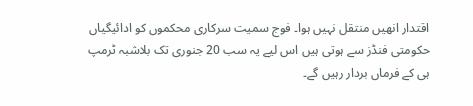اقتدار انھیں منتقل نہیں ہوا۔ فوج سمیت سرکاری محکموں کو ادائیگیاں حکومتی فنڈز سے ہوتی ہیں اس لیے یہ سب 20 جنوری تک بلاشبہ ٹرمپ ہی کے فرماں بردار رہیں گے۔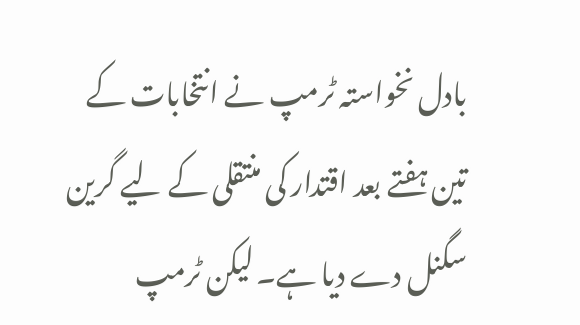بادل نخواستہ ٹرمپ نے انتخابات کے تین ہفتے بعد اقتدار کی منتقلی کے لیے گرین سگنل دے دیا ہے۔ لیکن ٹرمپ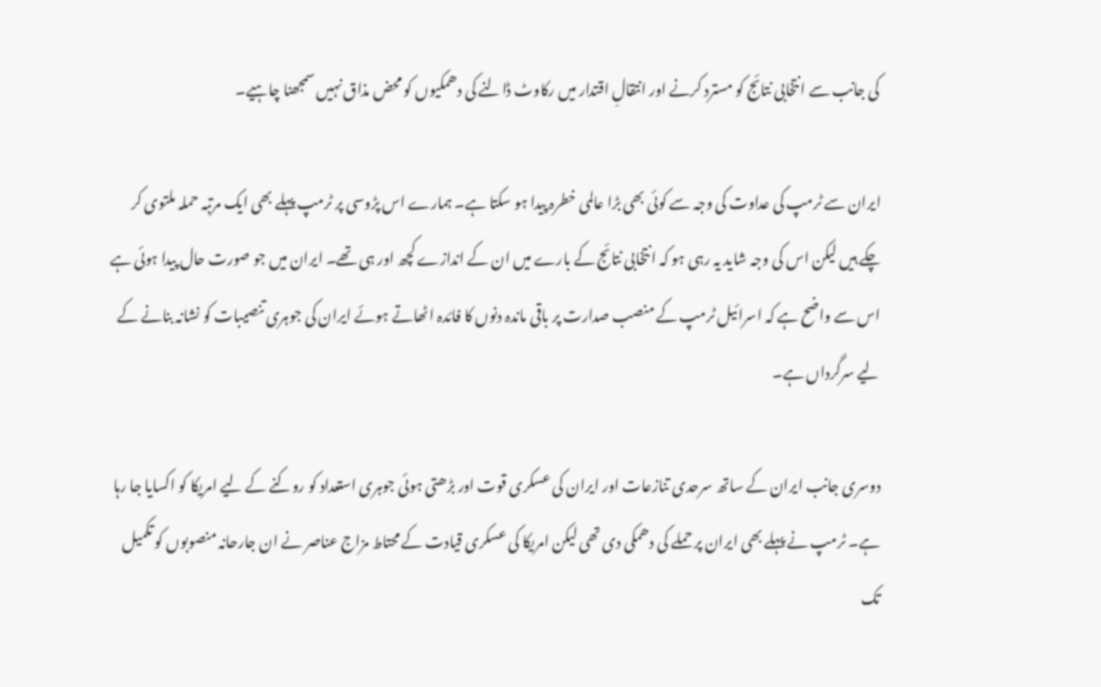کی جانب سے انتخابی نتائج کو مسترد کرنے اور انتقالِ اقتدار میں رکاوٹ ڈالنے کی دھمکیوں کو محض مذاق نہیں سمجھنا چاہیے۔

ایران سے ٹرمپ کی عداوت کی وجہ سے کوئی بھی بڑا عالمی خطرہ پیدا ہو سکتا ہے۔ ہمارے اس پڑوسی پر ٹرمپ پہلے بھی ایک مرتبہ حملہ ملتوی کر چکے ہیں لیکن اس کی وجہ شاید یہ رہی ہو کہ انتخابی نتائج کے بارے میں ان کے اندازے کچھ اور ہی تھے۔ ایران میں جو صورت حال پیدا ہوئی ہے اس سے واضح ہے کہ اسرائیل ٹرمپ کے منصب صدارت پر باقی ماندہ دنوں کا فائدہ اٹھاتے ہوئے ایران کی جوہری تنصیبات کو نشانہ بنانے کے لیے سرگرداں ہے۔

دوسری جانب ایران کے ساتھ سرحدی تنازعات اور ایران کی عسکری قوت اور بڑھتی ہوئی جوہری استعداد کو روکنے کے لیے امریکا کو اکسایا جا رہا ہے۔ ٹرمپ نے پہلے بھی ایران پر حملے کی دھمکی دی تھی لیکن امریکا کی عسکری قیادت کے محتاط مزاج عناصر نے ان جارحانہ منصوبوں کو تکمیل تک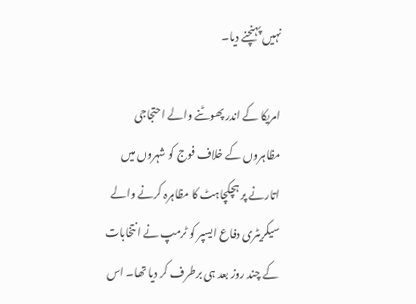نہیں پہنچنے دیا۔

امریکا کے اندر پھوٹنے والے احتجاجی مظاہروں کے خلاف فوج کو شہروں میں اتارنے پر ہچکچاہٹ کا مظاہرہ کرنے والے سیکریٹری دفاع ایسپر کو ٹرمپ نے انتخابات کے چند روز بعد ہی برطرف کر دیا تھا۔ اس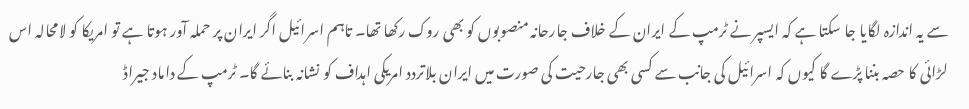سے یہ اندازہ لگایا جا سکتا ہے کہ ایسپر نے ٹرمپ کے ایران کے خلاف جارحانہ منصوبوں کو بھی روک رکھا تھا۔ تاہم اسرائیل اگر ایران پر حملہ آور ہوتا ہے تو امریکا کو لامحالہ اس لڑائی کا حصہ بننا پڑے گا کیوں کہ اسرائیل کی جانب سے کسی بھی جارحیت کی صورت میں ایران بلاتردد امریکی اہداف کو نشانہ بنائے گا۔ ٹرمپ کے داماد جیراڈ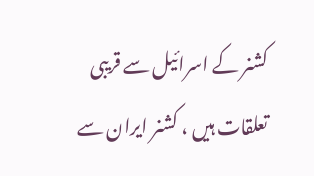کشنر کے اسرائیل سے قریبی تعلقات ہیں ، کشنر ایران سے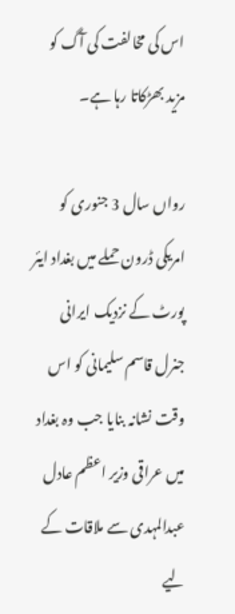اس کی مخالفت کی آگ کو مزید بھڑکاتا رہا ہے۔

رواں سال 3 جنوری کو امریکی ڈرون حملے میں بغداد ایئر پورٹ کے نزدیک ایرانی جنرل قاسم سلیمانی کو اس وقت نشانہ بنایا جب وہ بغداد میں عراقی وزیر اعظم عادل عبدالمہدی سے ملاقات کے لیے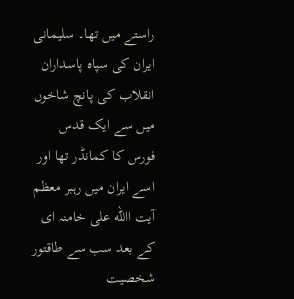راستے میں تھا۔ سلیمانی ایران کی سپاہ پاسداران انقلاب کی پانچ شاخوں میں سے ایک قدس فورس کا کمانڈر تھا اور اسے ایران میں رہبر معظم آیت االله علی خامنہ ای کے بعد سب سے طاقتور شخصیت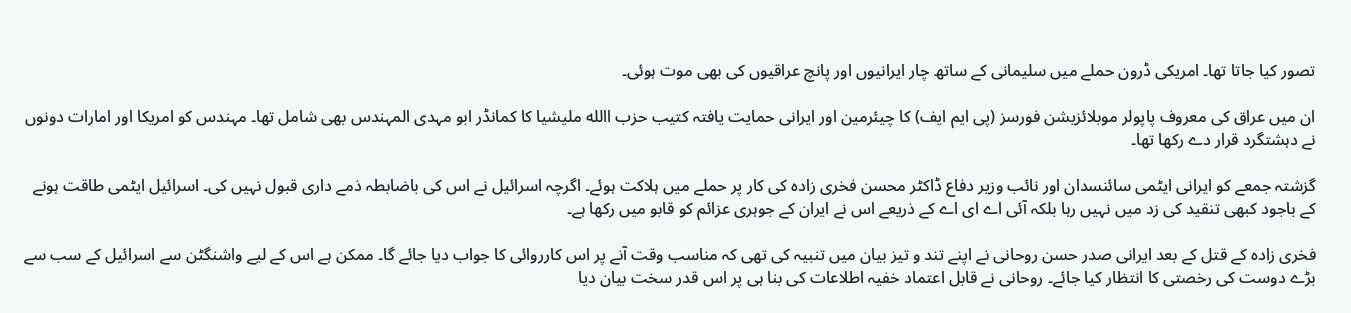تصور کیا جاتا تھا۔ امریکی ڈرون حملے میں سلیمانی کے ساتھ چار ایرانیوں اور پانچ عراقیوں کی بھی موت ہوئی۔

ان میں عراق کی معروف پاپولر موبلائزیشن فورسز (پی ایم ایف) کا چیئرمین اور ایرانی حمایت یافتہ کتیب حزب االله ملیشیا کا کمانڈر ابو مہدی المہندس بھی شامل تھا۔ مہندس کو امریکا اور امارات دونوں نے دہشتگرد قرار دے رکھا تھا۔

گزشتہ جمعے کو ایرانی ایٹمی سائنسدان اور نائب وزیر دفاع ڈاکٹر محسن فخری زادہ کی کار پر حملے میں ہلاکت ہوئے۔ اگرچہ اسرائیل نے اس کی باضابطہ ذمے داری قبول نہیں کی۔ اسرائیل ایٹمی طاقت ہونے کے باجود کبھی تنقید کی زد میں نہیں رہا بلکہ آئی اے ای اے کے ذریعے اس نے ایران کے جوہری عزائم کو قابو میں رکھا ہے۔

فخری زادہ کے قتل کے بعد ایرانی صدر حسن روحانی نے اپنے تند و تیز بیان میں تنبیہ کی تھی کہ مناسب وقت آنے پر اس کارروائی کا جواب دیا جائے گا۔ ممکن ہے اس کے لیے واشنگٹن سے اسرائیل کے سب سے بڑے دوست کی رخصتی کا انتظار کیا جائے۔ روحانی نے قابل اعتماد خفیہ اطلاعات کی بنا ہی پر اس قدر سخت بیان دیا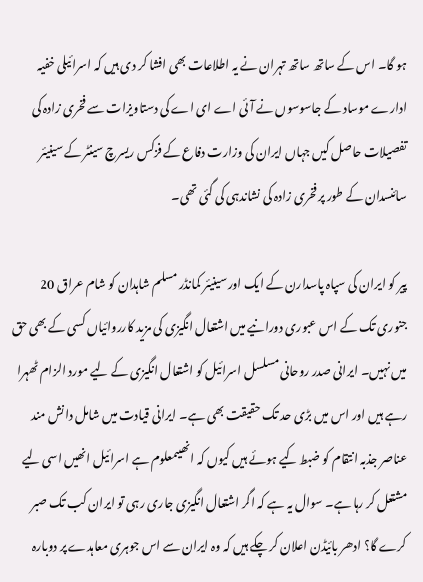ہو گا۔ اس کے ساتھ ساتھ تہران نے یہ اطلاعات بھی افشا کر دی ہیں کہ اسرائیلی خفیہ ادارے موساد کے جاسوسوں نے آئی اے ای اے کی دستاویزات سے فخری زادہ کی تفصیلات حاصل کیں جہاں ایران کی وزارت دفاع کے فزکس ریسرچ سینٹر کے سینیئر سائنسدان کے طور پر فخری زادہ کی نشاندہی کی گئی تھی۔

پیر کو ایران کی سپاہ پاسدارن کے ایک اور سینیئر کمانڈر مسلم شاہدان کو شام عراق 20 جنوری تک کے اس عبوری دورانیے میں اشتعال انگیزی کی مزید کارروائیاں کسی کے بھی حق میں نہیں۔ ایرانی صدر روحانی مسلسل اسرائیل کو اشتعال انگیزی کے لیے مورد الزام ٹھہرا رہے ہیں اور اس میں بڑی حد تک حقیقت بھی ہے۔ ایرانی قیادت میں شامل دانش مند عناصر جذبہ انتقام کو ضبط کیے ہوئے ہیں کیوں کہ انھیںمعلوم ہے اسرائیل انھیں اسی لیے مشتعل کر رہا ہے۔ سوال یہ ہے کہ اگر اشتعال انگیزی جاری رہی تو ایران کب تک صبر کرے گا؟ ادھر بائیڈن اعلان کر چکے ہیں کہ وہ ایران سے اس جوہری معاہدے پر دوبارہ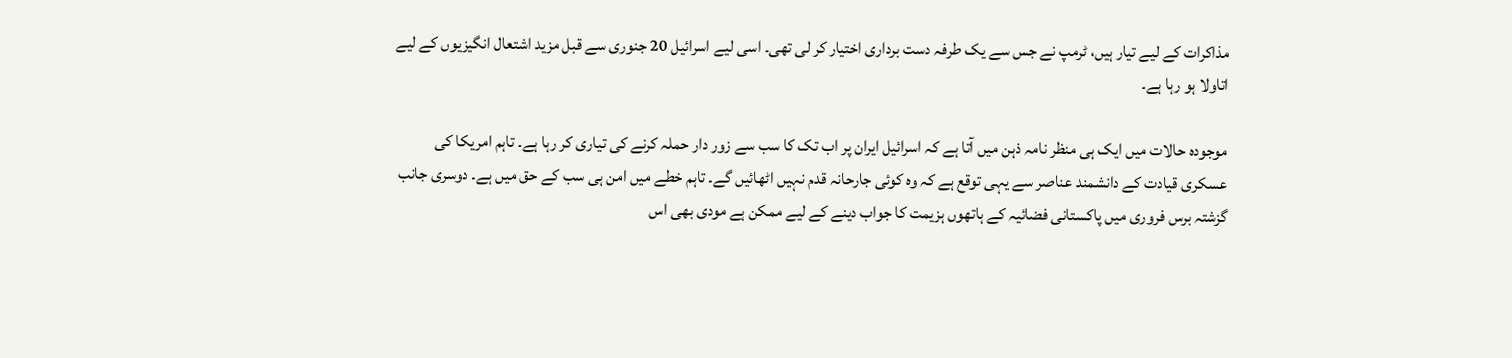مذاکرات کے لیے تیار ہیں، ٹرمپ نے جس سے یک طرفہ دست برداری اختیار کر لی تھی۔ اسی لیے اسرائیل 20 جنوری سے قبل مزید اشتعال انگیزیوں کے لیے اتاولا ہو رہا ہے۔

موجودہ حالات میں ایک ہی منظر نامہ ذہن میں آتا ہے کہ اسرائیل ایران پر اب تک کا سب سے زور دار حملہ کرنے کی تیاری کر رہا ہے۔ تاہم امریکا کی عسکری قیادت کے دانشمند عناصر سے یہی توقع ہے کہ وہ کوئی جارحانہ قدم نہیں اٹھائیں گے۔ تاہم خطے میں امن ہی سب کے حق میں ہے۔ دوسری جانب گزشتہ برس فروری میں پاکستانی فضائیہ کے ہاتھوں ہزیمت کا جواب دینے کے لیے ممکن ہے مودی بھی اس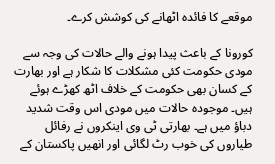موقعے کا فائدہ اٹھانے کی کوشش کرے۔

کورونا کے باعث پیدا ہونے والے حالات کی وجہ سے مودی حکومت کئی مشکلات کا شکار ہے اور بھارت کے کسان بھی حکومت کے خلاف اٹھ کھڑے ہوئے ہیں۔ موجودہ حالات میں مودی اس وقت شدید دباؤ میں ہے۔ بھارتی ٹی وی اینکروں نے رفائل طیاروں کی خوب رٹ لگائی اور انھیں پاکستان کے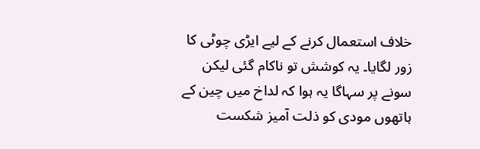خلاف استعمال کرنے کے لیے ایڑی چوٹی کا زور لگایا۔ یہ کوشش تو ناکام گئی لیکن سونے پر سہاگا یہ ہوا کہ لداخ میں چین کے ہاتھوں مودی کو ذلت آمیز شکست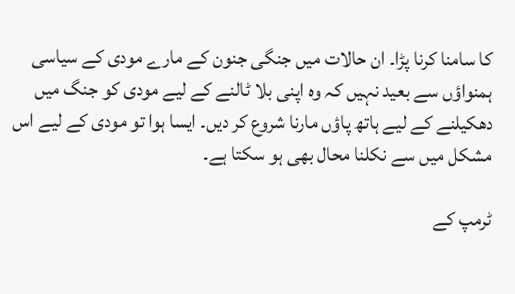کا سامنا کرنا پڑا۔ ان حالات میں جنگی جنون کے مارے مودی کے سیاسی ہمنواؤں سے بعید نہیں کہ وہ اپنی بلا ٹالنے کے لیے مودی کو جنگ میں دھکیلنے کے لیے ہاتھ پاؤں مارنا شروع کر دیں۔ ایسا ہوا تو مودی کے لیے اس مشکل میں سے نکلنا محال بھی ہو سکتا ہے۔

ٹرمپ کے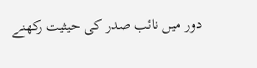دور میں نائب صدر کی حیثیت رکھنے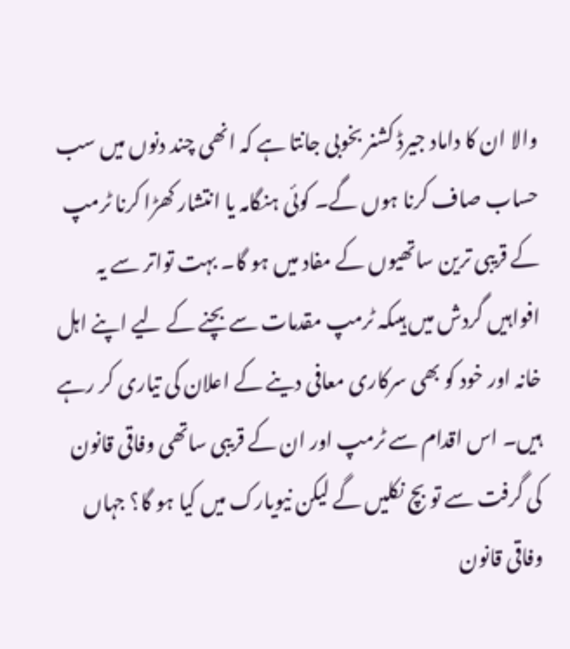والا ان کا داماد جیرڈ کشنر بخوبی جانتا ہے کہ انھی چند دنوں میں سب حساب صاف کرنا ہوں گے۔ کوئی ہنگامہ یا انتشار کھڑا کرنا ٹرمپ کے قریبی ترین ساتھیوں کے مفاد میں ہو گا۔ بہت تواتر سے یہ افواہیں گردش میں ہیںکہ ٹرمپ مقدمات سے بچنے کے لیے اپنے اہل خانہ اور خود کو بھی سرکاری معافی دینے کے اعلان کی تیاری کر رہے ہیں۔ اس اقدام سے ٹرمپ اور ان کے قریبی ساتھی وفاقی قانون کی گرفت سے تو بچ نکلیں گے لیکن نیویارک میں کیا ہو گا؟ جہاں وفاقی قانون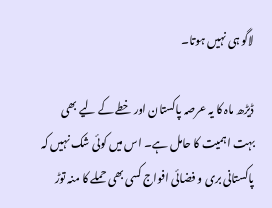لاگو ہی نہیں ہوتا۔

ڈیڑھ ماہ کا یہ عرصہ پاکستان اور خطے کے لیے بھی بہت اہمیت کا حامل ہے۔ اس میں کوئی شک نہیں کہ پاکستانی بری و فضائی افواج کسی بھی حملے کا منہ توڑ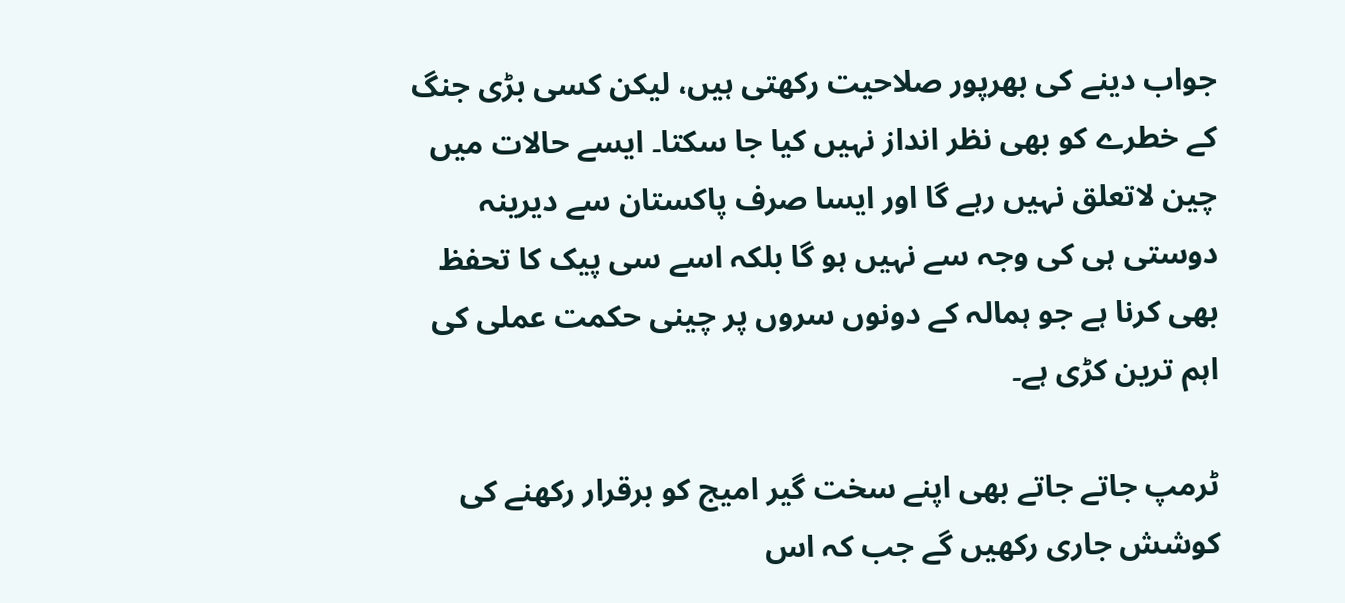جواب دینے کی بھرپور صلاحیت رکھتی ہیں، لیکن کسی بڑی جنگ کے خطرے کو بھی نظر انداز نہیں کیا جا سکتا۔ ایسے حالات میں چین لاتعلق نہیں رہے گا اور ایسا صرف پاکستان سے دیرینہ دوستی ہی کی وجہ سے نہیں ہو گا بلکہ اسے سی پیک کا تحفظ بھی کرنا ہے جو ہمالہ کے دونوں سروں پر چینی حکمت عملی کی اہم ترین کڑی ہے۔

ٹرمپ جاتے جاتے بھی اپنے سخت گیر امیج کو برقرار رکھنے کی کوشش جاری رکھیں گے جب کہ اس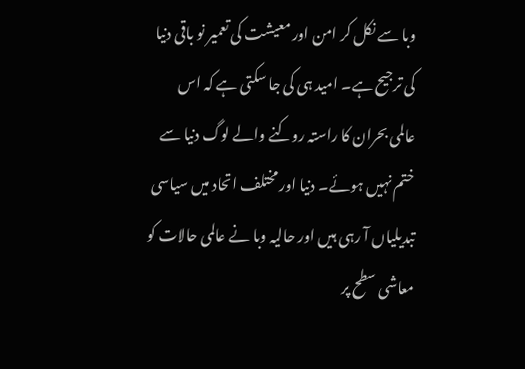وبا سے نکل کر امن اور معیشت کی تعمیر نو باقی دنیا کی ترجیح ہے۔ امید ہی کی جا سکتی ہے کہ اس عالمی بحران کا راستہ روکنے والے لوگ دنیا سے ختم نہیں ہوئے۔ دنیا اور مختلف اتحاد میں سیاسی تبدیلیاں آ رہی ہیں اور حالیہ وبا نے عالمی حالات کو معاشی سطح پر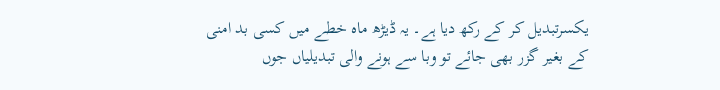یکسرتبدیل کر کے رکھ دیا ہے۔ یہ ڈیڑھ ماہ خطے میں کسی بد امنی کے بغیر گزر بھی جائے تو وبا سے ہونے والی تبدیلیاں جوں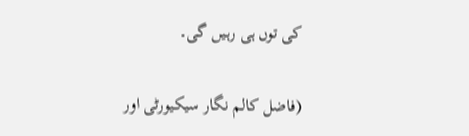کی توں ہی رہیں گی۔

(فاضل کالم نگار سیکیورٹی اور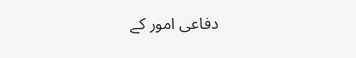دفاعی امور کے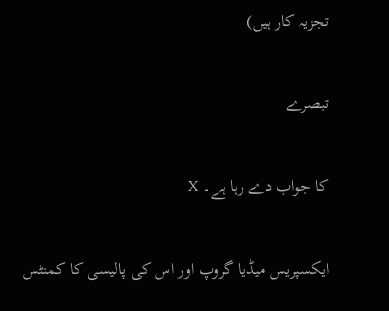تجزیہ کار ہیں)

تبصرے

کا جواب دے رہا ہے۔ X

ایکسپریس میڈیا گروپ اور اس کی پالیسی کا کمنٹس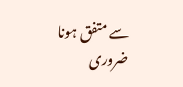سے متفق ہونا ضروری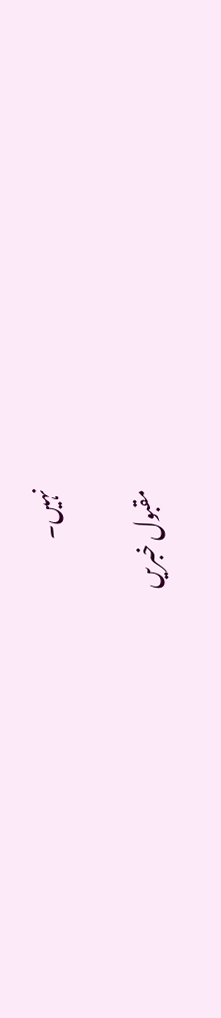نہیں۔

مقبول خبریں